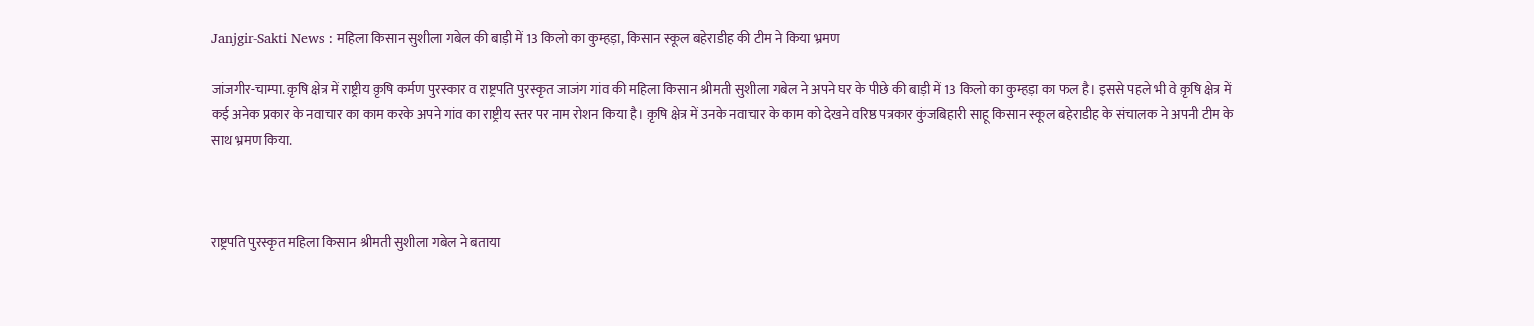Janjgir-Sakti News : महिला किसान सुशीला गबेल की बाड़ी में 13 किलो का कुम्हड़ा, किसान स्कूल बहेराडीह की टीम ने किया भ्रमण

जांजगीर-चाम्पा. क़ृषि क्षेत्र में राष्ट्रीय क़ृषि कर्मण पुरस्कार व राष्ट्रपति पुरस्कृत जाजंग गांव की महिला किसान श्रीमती सुशीला गबेल ने अपने घर के पीछे की बाड़ी में 13 किलो का कुम्हड़ा का फल है। इससे पहले भी वे क़ृषि क्षेत्र में कई अनेक प्रकार के नवाचार का काम करके अपने गांव का राष्ट्रीय स्तर पर नाम रोशन किया है। क़ृषि क्षेत्र में उनके नवाचार के काम को देखने वरिष्ठ पत्रकार कुंजबिहारी साहू किसान स्कूल बहेराडीह के संचालक ने अपनी टीम के साथ भ्रमण किया.



राष्ट्रपति पुरस्कृत महिला किसान श्रीमती सुशीला गबेल ने बताया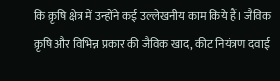कि क़ृषि क्षेत्र में उन्होंने कई उल्लेखनीय काम किये हैं। जैविक क़ृषि और विभिन्न प्रकार की जैविक खाद, कीट नियंत्रण दवाई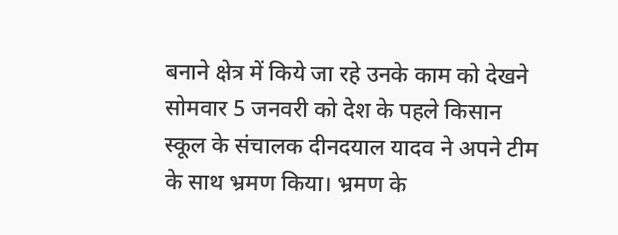बनाने क्षेत्र में किये जा रहे उनके काम को देखने सोमवार 5 जनवरी को देश के पहले किसान स्कूल के संचालक दीनदयाल यादव ने अपने टीम के साथ भ्रमण किया। भ्रमण के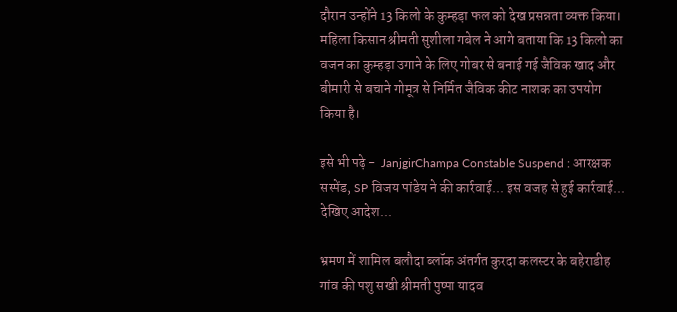दौरान उन्होंने 13 किलो के कुम्हड़ा फल को देख प्रसन्नता व्यक्त किया। महिला किसान श्रीमती सुशीला गबेल ने आगे बताया कि 13 किलो का वजन का कुम्हड़ा उगाने के लिए गोबर से बनाई गई जैविक खाद और बीमारी से बचाने गोमूत्र से निर्मित जैविक कीट नाशक का उपयोग किया है।

इसे भी पढ़े -  JanjgirChampa Constable Suspend : आरक्षक सस्पेंड, SP विजय पांडेय ने की कार्रवाई... इस वजह से हुई कार्रवाई... देखिए आदेश...

भ्रमण में शामिल बलौदा ब्लॉक अंतर्गत कुरदा कलस्टर के बहेराडीह गांव की पशु सखी श्रीमती पुष्पा यादव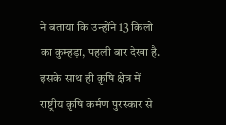ने बताया कि उन्होंने 13 किलो का कुम्हड़ा, पहली बार देखा है. इसके साथ ही क़ृषि क्षेत्र में राष्ट्रीय क़ृषि कर्मण पुरस्कार से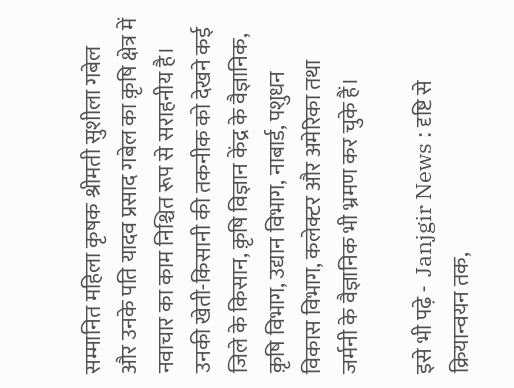सम्मानित महिला कृषक श्रीमती सुशीला गबेल और उनके पति यादव प्रसाद गबेल का क़ृषि क्षेत्र में नवाचार का काम निश्चित रूप से सराहनीय है। उनकी खेती-किसानी की तकनीक को देखने कई जिले के किसान, क़ृषि विज्ञान केंद्र के वैज्ञानिक, क़ृषि विभाग, उद्यान विभाग, नाबार्ड, पशुधन विकास विभाग, कलेक्टर और अमेरिका तथा जर्मनी के वैज्ञानिक भी भ्रमण कर चुके हैं।

इसे भी पढ़े -  Janjgir News : दृष्टि से क्रियान्वयन तक,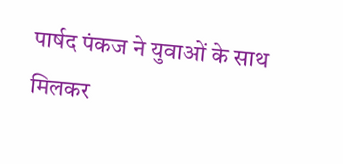पार्षद पंकज ने युवाओं के साथ मिलकर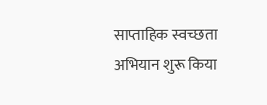साप्ताहिक स्वच्छता अभियान शुरू किया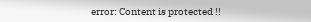error: Content is protected !!